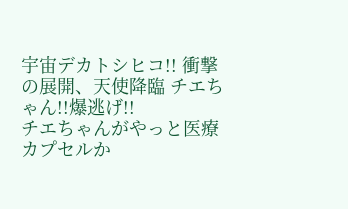宇宙デカトシヒコ!! 衝撃の展開、天使降臨 チエちゃん!!爆逃げ!!
チエちゃんがやっと医療カプセルか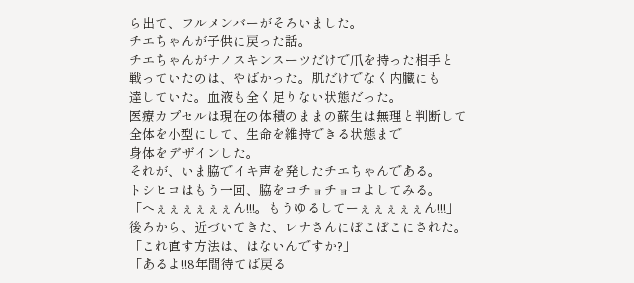ら出て、フルメンバーがそろいました。
チエちゃんが子供に戻った話。
チエちゃんがナノスキンスーツだけで爪を持った相手と
戦っていたのは、やばかった。肌だけでなく内臓にも
達していた。血液も全く足りない状態だった。
医療カプセルは現在の体積のままの蘇生は無理と判断して
全体を小型にして、生命を維持できる状態まで
身体をデザインした。
それが、いま脇でイキ声を発したチエちゃんである。
トシヒコはもう一回、脇をコチョチョコよしてみる。
「へぇぇぇぇぇぇん!!!。もうゆるしてーぇぇぇぇぇん!!!」
後ろから、近づいてきた、レナさんにぼこぼこにされた。
「これ直す方法は、はないんですか?」
「あるよ!!8年間待てば戻る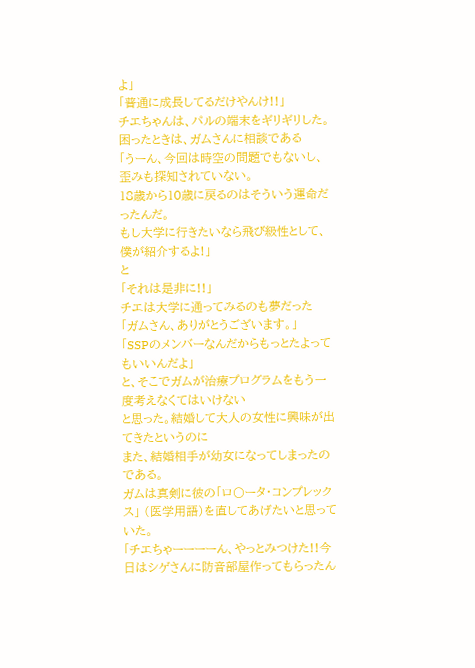よ」
「普通に成長してるだけやんけ!!」
チエちゃんは、パルの端末をギリギリした。
困ったときは、ガムさんに相談である
「うーん、今回は時空の問題でもないし、歪みも探知されていない。
18歳から10歳に戻るのはそういう運命だったんだ。
もし大学に行きたいなら飛び級性として、僕が紹介するよ!」
と
「それは是非に!!」
チエは大学に通ってみるのも夢だった
「ガムさん、ありがとうございます。」
「SSPのメンバーなんだからもっとたよってもいいんだよ」
と、そこでガムが治療プログラムをもう一度考えなくてはいけない
と思った。結婚して大人の女性に興味が出てきたというのに
また、結婚相手が幼女になってしまったのである。
ガムは真剣に彼の「ロ〇ータ・コンプレックス」 (医学用語)を直してあげたいと思っていた。
「チエちゃーーーーん、やっとみつけた!!今日はシゲさんに防音部屋作ってもらったん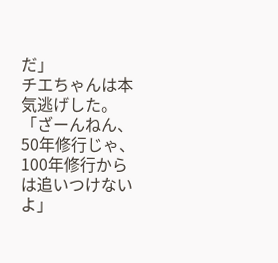だ」
チエちゃんは本気逃げした。
「ざーんねん、50年修行じゃ、100年修行からは追いつけないよ」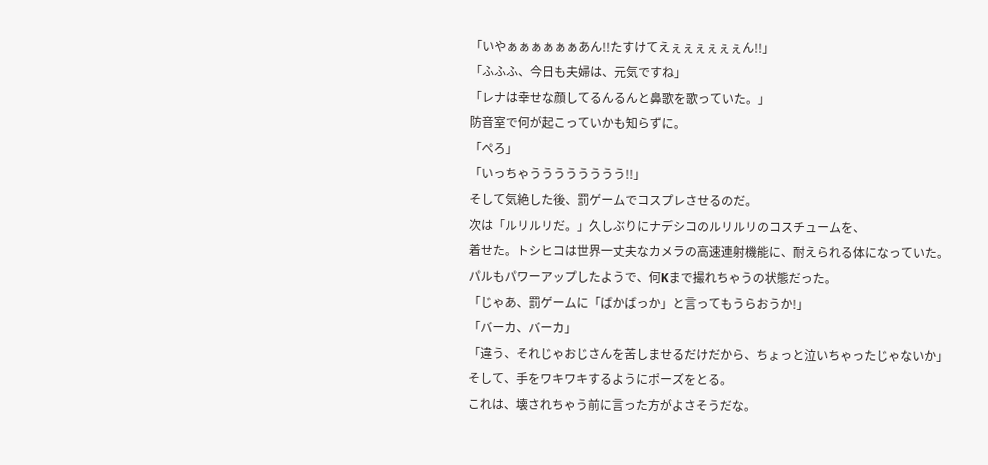「いやぁぁぁぁぁぁあん!!たすけてえぇぇぇぇぇぇん!!」
「ふふふ、今日も夫婦は、元気ですね」
「レナは幸せな顔してるんるんと鼻歌を歌っていた。」
防音室で何が起こっていかも知らずに。
「ぺろ」
「いっちゃうううううううう!!」
そして気絶した後、罰ゲームでコスプレさせるのだ。
次は「ルリルリだ。」久しぶりにナデシコのルリルリのコスチュームを、
着せた。トシヒコは世界一丈夫なカメラの高速連射機能に、耐えられる体になっていた。
パルもパワーアップしたようで、何Kまで撮れちゃうの状態だった。
「じゃあ、罰ゲームに「ばかばっか」と言ってもうらおうか!」
「バーカ、バーカ」
「違う、それじゃおじさんを苦しませるだけだから、ちょっと泣いちゃったじゃないか」
そして、手をワキワキするようにポーズをとる。
これは、壊されちゃう前に言った方がよさそうだな。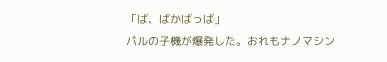「ば、ばかばっば」
パルの子機が爆発した。おれもナノマシン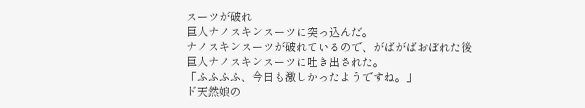スーツが破れ
巨人ナノスキンスーツに突っ込んだ。
ナノスキンスーツが破れているので、がばがばおぼれた後
巨人ナノスキンスーツに吐き出された。
「ふふふふ、今日も激しかったようですね。」
ド天然娘の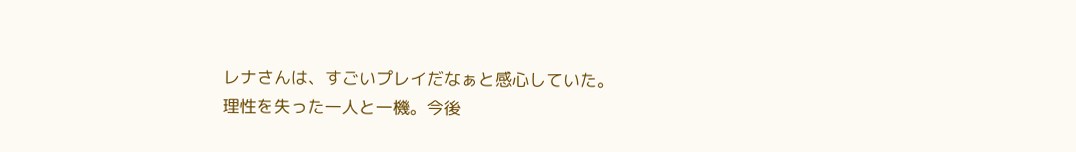レナさんは、すごいプレイだなぁと感心していた。
理性を失った一人と一機。今後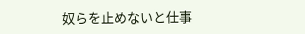奴らを止めないと仕事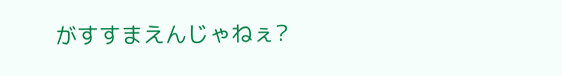がすすまえんじゃねぇ?